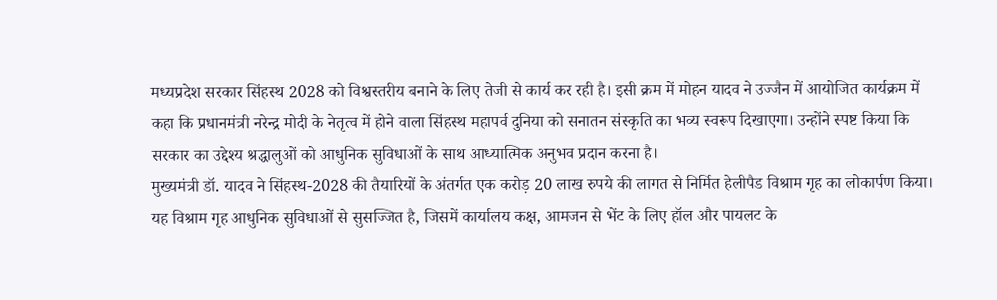मध्यप्रदेश सरकार सिंहस्थ 2028 को विश्वस्तरीय बनाने के लिए तेजी से कार्य कर रही है। इसी क्रम में मोहन यादव ने उज्जैन में आयोजित कार्यक्रम में कहा कि प्रधानमंत्री नरेन्द्र मोदी के नेतृत्व में होने वाला सिंहस्थ महापर्व दुनिया को सनातन संस्कृति का भव्य स्वरूप दिखाएगा। उन्होंने स्पष्ट किया कि सरकार का उद्देश्य श्रद्धालुओं को आधुनिक सुविधाओं के साथ आध्यात्मिक अनुभव प्रदान करना है।
मुख्यमंत्री डॉ. यादव ने सिंहस्थ-2028 की तैयारियों के अंतर्गत एक करोड़ 20 लाख रुपये की लागत से निर्मित हेलीपैड विश्राम गृह का लोकार्पण किया। यह विश्राम गृह आधुनिक सुविधाओं से सुसज्जित है, जिसमें कार्यालय कक्ष, आमजन से भेंट के लिए हॉल और पायलट के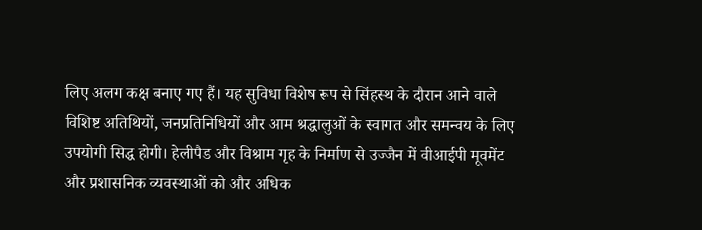लिए अलग कक्ष बनाए गए हैं। यह सुविधा विशेष रूप से सिंहस्थ के दौरान आने वाले विशिष्ट अतिथियों, जनप्रतिनिधियों और आम श्रद्धालुओं के स्वागत और समन्वय के लिए उपयोगी सिद्ध होगी। हेलीपैड और विश्राम गृह के निर्माण से उज्जैन में वीआईपी मूवमेंट और प्रशासनिक व्यवस्थाओं को और अधिक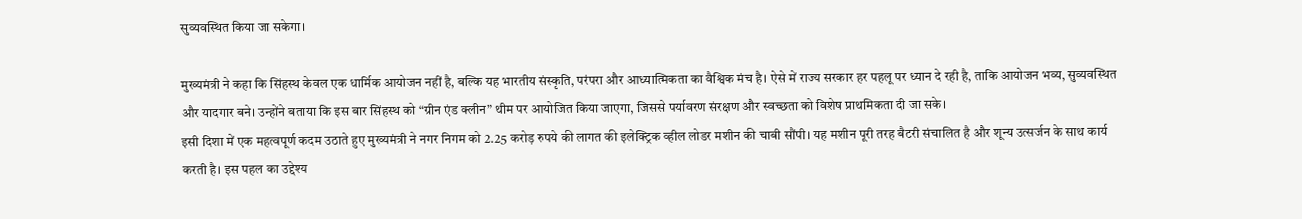सुव्यवस्थित किया जा सकेगा।

मुख्यमंत्री ने कहा कि सिंहस्थ केवल एक धार्मिक आयोजन नहीं है, बल्कि यह भारतीय संस्कृति, परंपरा और आध्यात्मिकता का वैश्विक मंच है। ऐसे में राज्य सरकार हर पहलू पर ध्यान दे रही है, ताकि आयोजन भव्य, सुव्यवस्थित और यादगार बने। उन्होंने बताया कि इस बार सिंहस्थ को “ग्रीन एंड क्लीन” थीम पर आयोजित किया जाएगा, जिससे पर्यावरण संरक्षण और स्वच्छता को विशेष प्राथमिकता दी जा सके।
इसी दिशा में एक महत्वपूर्ण कदम उठाते हुए मुख्यमंत्री ने नगर निगम को 2.25 करोड़ रुपये की लागत की इलेक्ट्रिक व्हील लोडर मशीन की चाबी सौंपी। यह मशीन पूरी तरह बैटरी संचालित है और शून्य उत्सर्जन के साथ कार्य करती है। इस पहल का उद्देश्य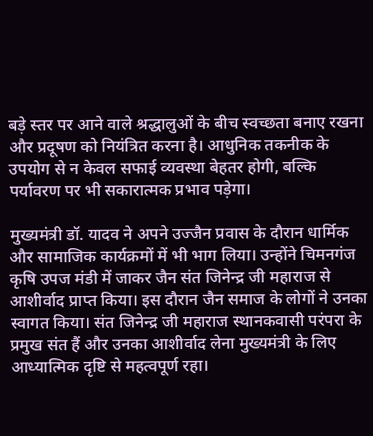बड़े स्तर पर आने वाले श्रद्धालुओं के बीच स्वच्छता बनाए रखना और प्रदूषण को नियंत्रित करना है। आधुनिक तकनीक के उपयोग से न केवल सफाई व्यवस्था बेहतर होगी, बल्कि पर्यावरण पर भी सकारात्मक प्रभाव पड़ेगा।

मुख्यमंत्री डॉ. यादव ने अपने उज्जैन प्रवास के दौरान धार्मिक और सामाजिक कार्यक्रमों में भी भाग लिया। उन्होंने चिमनगंज कृषि उपज मंडी में जाकर जैन संत जिनेन्द्र जी महाराज से आशीर्वाद प्राप्त किया। इस दौरान जैन समाज के लोगों ने उनका स्वागत किया। संत जिनेन्द्र जी महाराज स्थानकवासी परंपरा के प्रमुख संत हैं और उनका आशीर्वाद लेना मुख्यमंत्री के लिए आध्यात्मिक दृष्टि से महत्वपूर्ण रहा।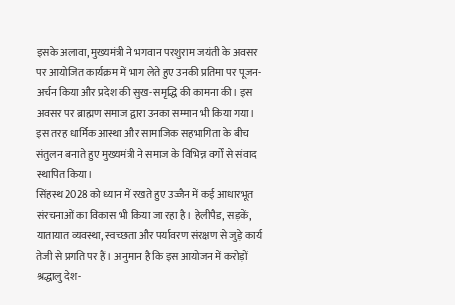इसके अलावा, मुख्यमंत्री ने भगवान परशुराम जयंती के अवसर पर आयोजित कार्यक्रम में भाग लेते हुए उनकी प्रतिमा पर पूजन-अर्चन किया और प्रदेश की सुख-समृद्धि की कामना की। इस अवसर पर ब्राह्मण समाज द्वारा उनका सम्मान भी किया गया। इस तरह धार्मिक आस्था और सामाजिक सहभागिता के बीच संतुलन बनाते हुए मुख्यमंत्री ने समाज के विभिन्न वर्गों से संवाद स्थापित किया।
सिंहस्थ 2028 को ध्यान में रखते हुए उज्जैन में कई आधारभूत संरचनाओं का विकास भी किया जा रहा है। हेलीपैड, सड़कें, यातायात व्यवस्था, स्वच्छता और पर्यावरण संरक्षण से जुड़े कार्य तेजी से प्रगति पर हैं। अनुमान है कि इस आयोजन में करोड़ों श्रद्धालु देश-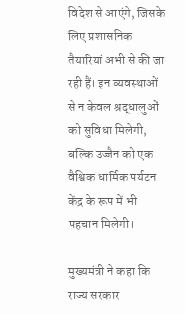विदेश से आएंगे, जिसके लिए प्रशासनिक तैयारियां अभी से की जा रही हैं। इन व्यवस्थाओं से न केवल श्रद्धालुओं को सुविधा मिलेगी, बल्कि उज्जैन को एक वैश्विक धार्मिक पर्यटन केंद्र के रूप में भी पहचान मिलेगी।

मुख्यमंत्री ने कहा कि राज्य सरकार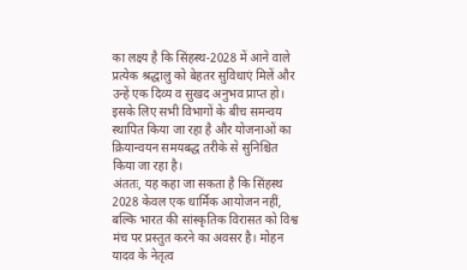का लक्ष्य है कि सिंहस्थ-2028 में आने वाले प्रत्येक श्रद्धालु को बेहतर सुविधाएं मिलें और उन्हें एक दिव्य व सुखद अनुभव प्राप्त हो। इसके लिए सभी विभागों के बीच समन्वय स्थापित किया जा रहा है और योजनाओं का क्रियान्वयन समयबद्ध तरीके से सुनिश्चित किया जा रहा है।
अंततः, यह कहा जा सकता है कि सिंहस्थ 2028 केवल एक धार्मिक आयोजन नहीं, बल्कि भारत की सांस्कृतिक विरासत को विश्व मंच पर प्रस्तुत करने का अवसर है। मोहन यादव के नेतृत्व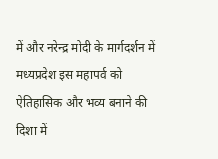में और नरेन्द्र मोदी के मार्गदर्शन में मध्यप्रदेश इस महापर्व को ऐतिहासिक और भव्य बनाने की दिशा में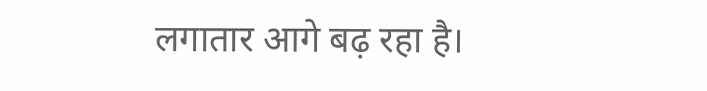लगातार आगे बढ़ रहा है।